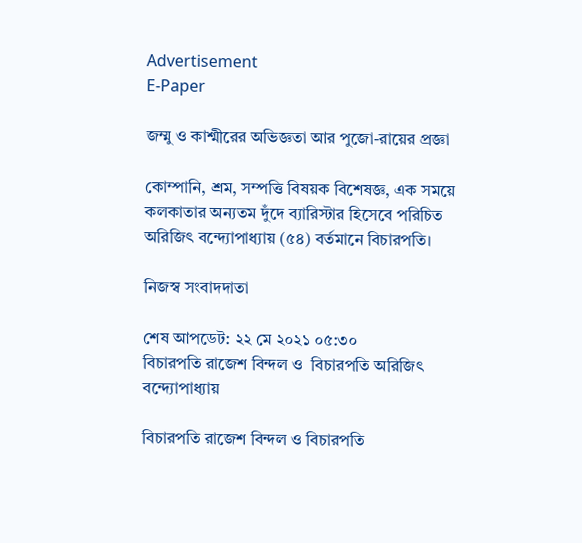Advertisement
E-Paper

জম্মু ও কাশ্মীরের অভিজ্ঞতা আর পুজো-রায়ের প্রজ্ঞা

কোম্পানি, শ্রম, সম্পত্তি বিষয়ক বিশেষজ্ঞ, এক সময়ে কলকাতার অন্যতম দুঁদে ব্যারিস্টার হিসেবে পরিচিত অরিজিৎ বন্দ্যোপাধ্যায় (৫৪) বর্তমানে বিচারপতি।

নিজস্ব সংবাদদাতা

শেষ আপডেট: ২২ মে ২০২১ ০৫:৩০
বিচারপতি রাজেশ বিন্দল ও  বিচারপতি অরিজিৎ বন্দ্যোপাধ্যায়

বিচারপতি রাজেশ বিন্দল ও বিচারপতি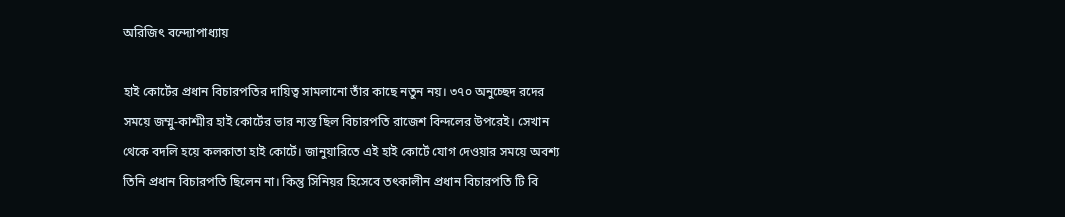অরিজিৎ বন্দ্যোপাধ্যায়

হাই কোর্টের প্রধান বিচারপতির দায়িত্ব সামলানো তাঁর কাছে নতুন নয়। ৩৭০ অনুচ্ছেদ রদের সময়ে জম্মু-কাশ্মীর হাই কোর্টের ভার ন্যস্ত ছিল বিচারপতি রাজেশ বিন্দলের উপরেই। সেখান থেকে বদলি হয়ে কলকাতা হাই কোর্টে। জানুয়ারিতে এই হাই কোর্টে যোগ দেওয়ার সময়ে অবশ্য তিনি প্রধান বিচারপতি ছিলেন না। কিন্তু সিনিয়র হিসেবে তৎকালীন প্রধান বিচারপতি টি বি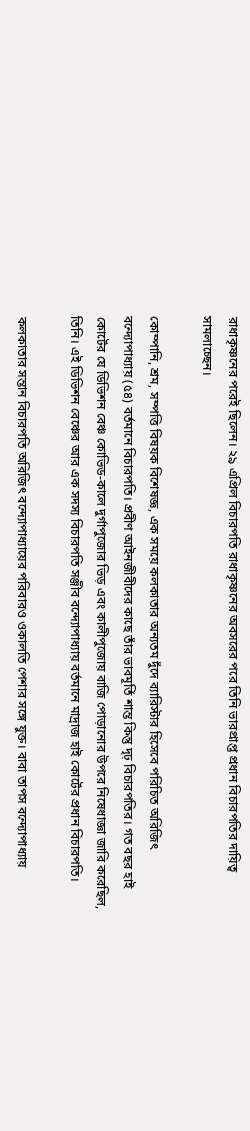রাধাকৃষ্ণনের পরেই ছিলেন। ২৯ এপ্রিল বিচারপতি রাধাকৃষ্ণনের অবসরের পরে তিনি ভারপ্রাপ্ত প্রধান বিচারপতির দায়িত্ব সামলাচ্ছেন।

কোম্পানি, শ্রম, সম্পত্তি বিষয়ক বিশেষজ্ঞ, এক সময়ে কলকাতার অন্যতম দুঁদে ব্যারিস্টার হিসেবে পরিচিত অরিজিৎ বন্দ্যোপাধ্যায় (৫৪) বর্তমানে বিচারপতি। প্রবীণ আইনজীবীদের কাছে তাঁর ভাবমূর্তি শান্ত কিন্তু দৃঢ় বিচারপতির। গত বছর হাই কোর্টের যে ডিভিশন বেঞ্চ কোভিড-কালে দুর্গাপুজোর ভিড় এবং কালীপুজোয় বাজি পোড়ানোর উপরে নিষেধাজ্ঞা জারি করেছিল, তিনি। এই ডিভিশন বেঞ্চের আর এক সদস্য বিচারপতি সঞ্জীব বন্দ্যোপাধ্যায় বর্তমানে মাদ্রাজ হাই কোর্টের প্রধান বিচারপতি।

কলকাতার সন্তান বিচারপতি অরিজিৎ বন্দ্যোপাধ্যায়ের পরিবারও ওকালতি পেশার সঙ্গে যুক্ত। বাবা তাপস বন্দ্যোপাধ্যায়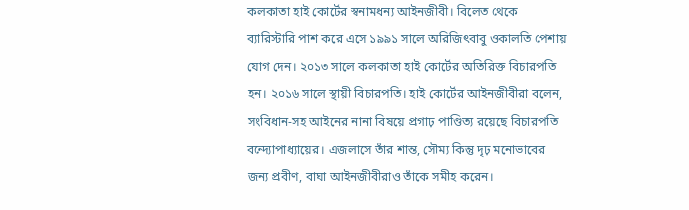কলকাতা হাই কোর্টের স্বনামধন্য আইনজীবী। বিলেত থেকে ব্যারিস্টারি পাশ করে এসে ১৯৯১ সালে অরিজিৎবাবু ওকালতি পেশায় যোগ দেন। ২০১৩ সালে কলকাতা হাই কোর্টের অতিরিক্ত বিচারপতি হন। ২০১৬ সালে স্থায়ী বিচারপতি। হাই কোর্টের আইনজীবীরা বলেন, সংবিধান-সহ আইনের নানা বিষয়ে প্রগাঢ় পাণ্ডিত্য রয়েছে বিচারপতি বন্দ্যোপাধ্যায়ের। এজলাসে তাঁর শান্ত, সৌম্য কিন্তু দৃঢ় মনোভাবের জন্য প্রবীণ, বাঘা আইনজীবীরাও তাঁকে সমীহ করেন।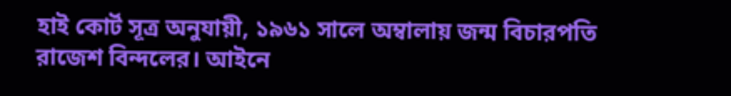হাই কোর্ট সূত্র অনুযায়ী, ১৯৬১ সালে অম্বালায় জন্ম বিচারপতি রাজেশ বিন্দলের। আইনে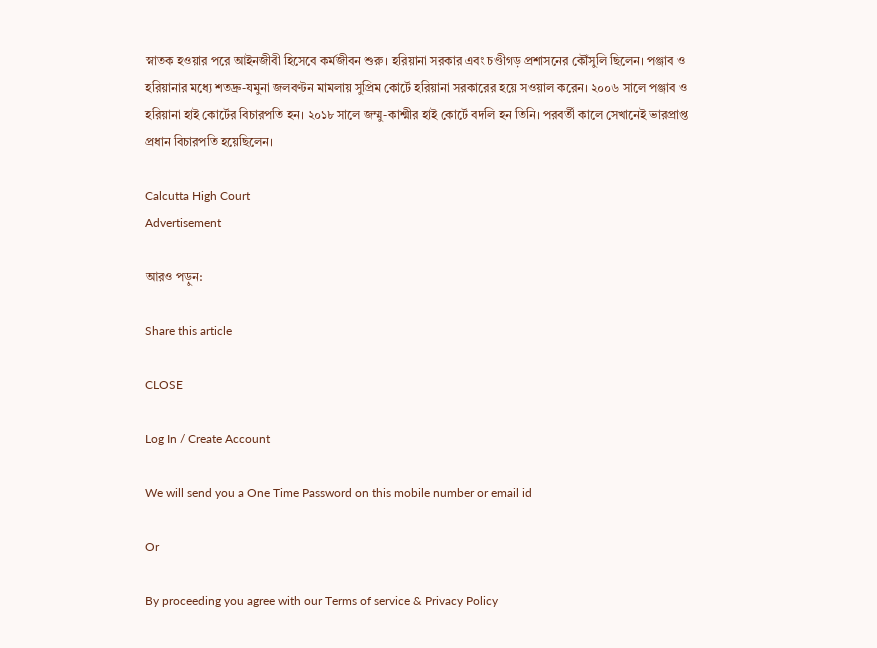স্নাতক হওয়ার পরে আইনজীবী হিসেবে কর্মজীবন শুরু। হরিয়ানা সরকার এবং চণ্ডীগড় প্রশাসনের কৌঁসুলি ছিলেন। পঞ্জাব ও হরিয়ানার মধ্যে শতদ্রু-যমুনা জলবণ্টন মামলায় সুপ্রিম কোর্টে হরিয়ানা সরকারের হয়ে সওয়াল করেন। ২০০৬ সালে পঞ্জাব ও হরিয়ানা হাই কোর্টের বিচারপতি হন। ২০১৮ সালে জম্মু-কাশ্মীর হাই কোর্টে বদলি হন তিনি। পরবর্তী কালে সেখানেই ভারপ্রাপ্ত প্রধান বিচারপতি হয়েছিলেন।

Calcutta High Court
Advertisement

আরও পড়ুন:

Share this article

CLOSE

Log In / Create Account

We will send you a One Time Password on this mobile number or email id

Or

By proceeding you agree with our Terms of service & Privacy Policy